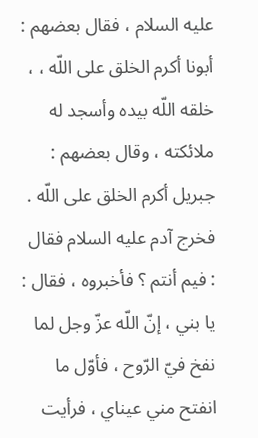عليه السلام ، فقال بعضهم : أبونا أكرم الخلق على اللّه ، ، خلقه اللّه بيده وأسجد له ملائكته ، وقال بعضهم : جبريل أكرم الخلق على اللّه .
فخرج آدم عليه السلام فقال : فيم أنتم ؟ فأخبروه ، فقال : يا بني ، إنّ اللّه عزّ وجل لما نفخ فيّ الرّوح ، فأوّل ما انفتح مني عيناي ، فرأيت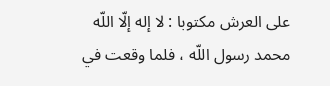على العرش مكتوبا : لا إله إلّا اللّه محمد رسول اللّه ، فلما وقعت في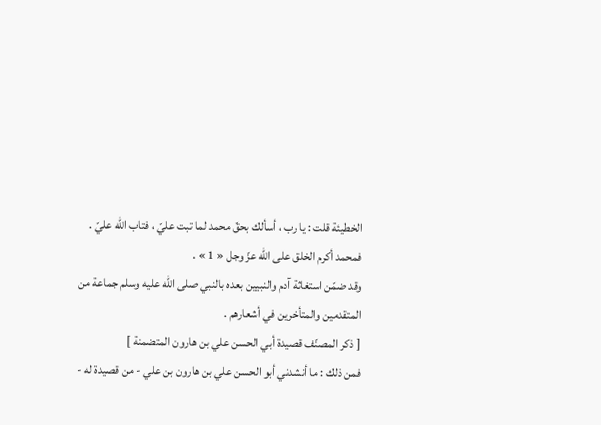الخطيئة قلت : يا رب ، أسألك بحقّ محمد لما تبت عليّ ، فتاب اللّه عليّ . فمحمد أكرم الخلق على اللّه عزّ وجل « 1 » .
وقد ضمّن استغاثة آدم والنبيين بعده بالنبي صلى اللّه عليه وسلم جماعة من المتقدمين والمتأخرين في أشعارهم .
[ ذكر المصنّف قصيدة أبي الحسن علي بن هارون المتضمنة ]
فمن ذلك : ما أنشدني أبو الحسن علي بن هارون بن علي - من قصيدة له -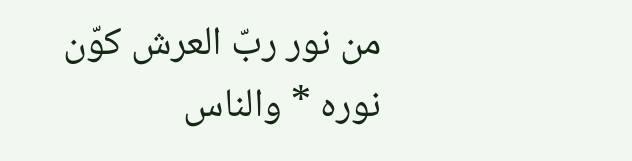من نور ربّ العرش كوّن نوره * والناس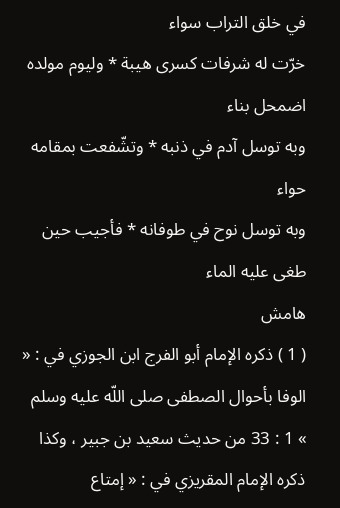في خلق التراب سواء
خرّت له شرفات كسرى هيبة * وليوم مولده اضمحل بناء
وبه توسل آدم في ذنبه * وتشّفعت بمقامه حواء
وبه توسل نوح في طوفانه * فأجيب حين طغى عليه الماء
هامش
( 1 ) ذكره الإمام أبو الفرج ابن الجوزي في : « الوفا بأحوال الصطفى صلى اللّه عليه وسلم » 1 : 33 من حديث سعيد بن جبير ، وكذا ذكره الإمام المقريزي في : « إمتاع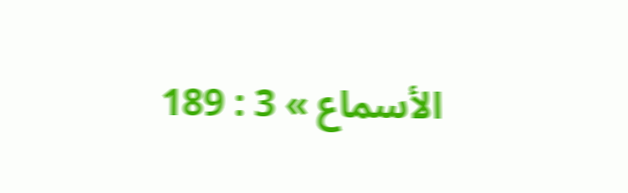الأسماع » 3 : 189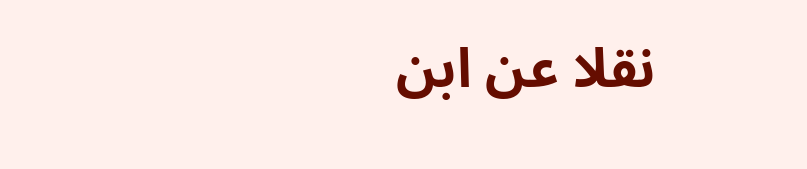نقلا عن ابن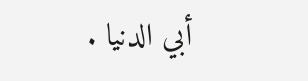أبي الدنيا .